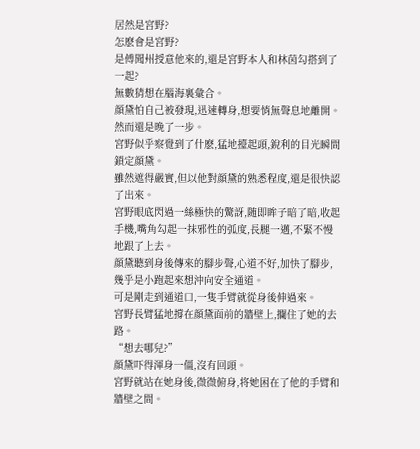居然是宮野?
怎麽會是宮野?
是傅聞州授意他來的,還是宮野本人和林茵勾搭到了一起?
無數猜想在腦海裏彙合。
顔黛怕自己被發現,迅速轉身,想要悄無聲息地離開。
然而還是晚了一步。
宮野似乎察覺到了什麽,猛地擡起頭,銳利的目光瞬間鎖定顔黛。
雖然遮得嚴實,但以他對顔黛的熟悉程度,還是很快認了出來。
宮野眼底閃過一絲極快的驚訝,随即眸子暗了暗,收起手機,嘴角勾起一抹邪性的弧度,長腿一邁,不緊不慢地跟了上去。
顔黛聽到身後傳來的腳步聲,心道不好,加快了腳步,幾乎是小跑起來想沖向安全通道。
可是剛走到通道口,一隻手臂就從身後伸過來。
宮野長臂猛地撐在顔黛面前的牆壁上,攔住了她的去路。
“想去哪兒?”
顔黛吓得渾身一僵,沒有回頭。
宮野就站在她身後,微微俯身,将她困在了他的手臂和牆壁之間。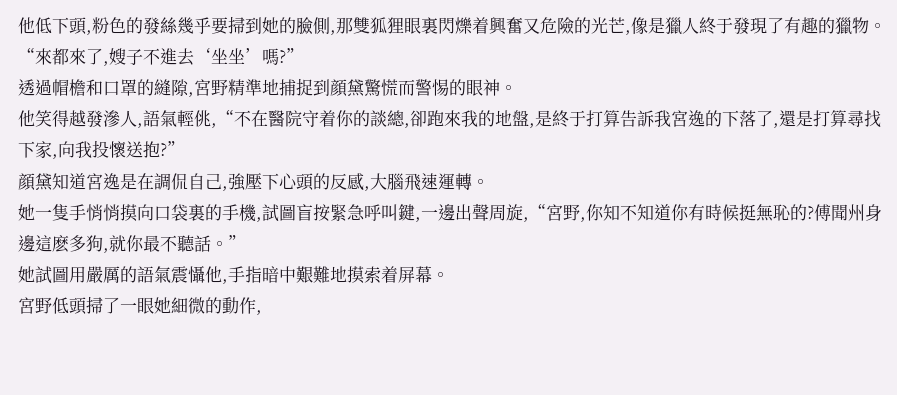他低下頭,粉色的發絲幾乎要掃到她的臉側,那雙狐狸眼裏閃爍着興奮又危險的光芒,像是獵人終于發現了有趣的獵物。
“來都來了,嫂子不進去‘坐坐’嗎?”
透過帽檐和口罩的縫隙,宮野精準地捕捉到顔黛驚慌而警惕的眼神。
他笑得越發滲人,語氣輕佻,“不在醫院守着你的談總,卻跑來我的地盤,是終于打算告訴我宮逸的下落了,還是打算尋找下家,向我投懷送抱?”
顔黛知道宮逸是在調侃自己,強壓下心頭的反感,大腦飛速運轉。
她一隻手悄悄摸向口袋裏的手機,試圖盲按緊急呼叫鍵,一邊出聲周旋,“宮野,你知不知道你有時候挺無恥的?傅聞州身邊這麽多狗,就你最不聽話。”
她試圖用嚴厲的語氣震懾他,手指暗中艱難地摸索着屏幕。
宮野低頭掃了一眼她細微的動作,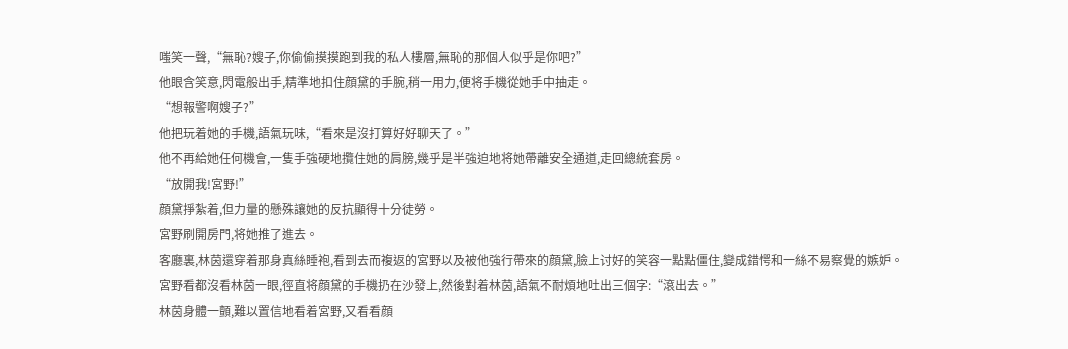嗤笑一聲,“無恥?嫂子,你偷偷摸摸跑到我的私人樓層,無恥的那個人似乎是你吧?”
他眼含笑意,閃電般出手,精準地扣住顔黛的手腕,稍一用力,便将手機從她手中抽走。
“想報警啊嫂子?”
他把玩着她的手機,語氣玩味,“看來是沒打算好好聊天了。”
他不再給她任何機會,一隻手強硬地攬住她的肩膀,幾乎是半強迫地将她帶離安全通道,走回總統套房。
“放開我!宮野!”
顔黛掙紮着,但力量的懸殊讓她的反抗顯得十分徒勞。
宮野刷開房門,将她推了進去。
客廳裏,林茵還穿着那身真絲睡袍,看到去而複返的宮野以及被他強行帶來的顔黛,臉上讨好的笑容一點點僵住,變成錯愕和一絲不易察覺的嫉妒。
宮野看都沒看林茵一眼,徑直将顔黛的手機扔在沙發上,然後對着林茵,語氣不耐煩地吐出三個字:“滾出去。”
林茵身體一顫,難以置信地看着宮野,又看看顔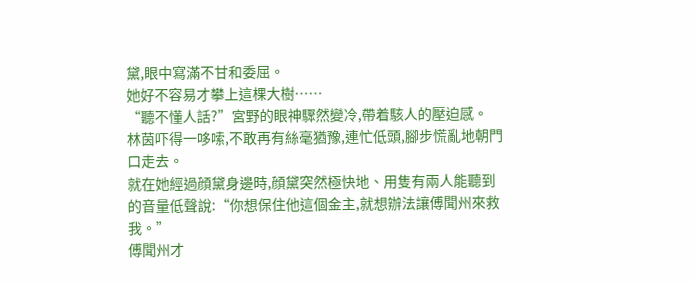黛,眼中寫滿不甘和委屈。
她好不容易才攀上這棵大樹……
“聽不懂人話?”宮野的眼神驟然變冷,帶着駭人的壓迫感。
林茵吓得一哆嗦,不敢再有絲毫猶豫,連忙低頭,腳步慌亂地朝門口走去。
就在她經過顔黛身邊時,顔黛突然極快地、用隻有兩人能聽到的音量低聲說:“你想保住他這個金主,就想辦法讓傅聞州來救我。”
傅聞州才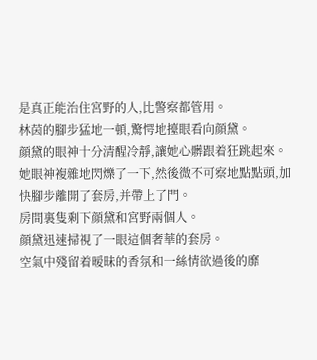是真正能治住宮野的人,比警察都管用。
林茵的腳步猛地一頓,驚愕地擡眼看向顔黛。
顔黛的眼神十分清醒冷靜,讓她心髒跟着狂跳起來。
她眼神複雜地閃爍了一下,然後微不可察地點點頭,加快腳步離開了套房,并帶上了門。
房間裏隻剩下顔黛和宮野兩個人。
顔黛迅速掃視了一眼這個奢華的套房。
空氣中殘留着暧昧的香氛和一絲情欲過後的靡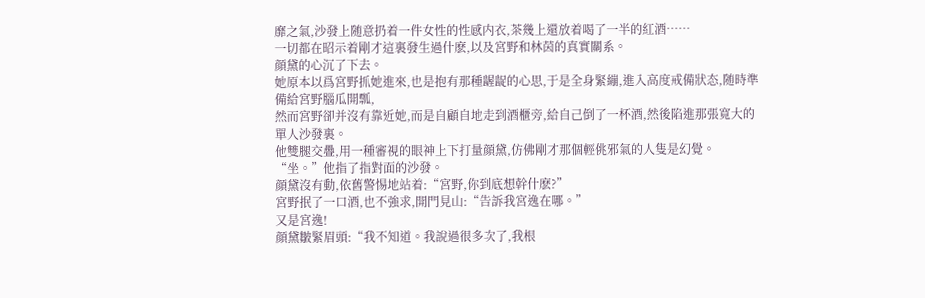靡之氣,沙發上随意扔着一件女性的性感内衣,茶幾上還放着喝了一半的紅酒……
一切都在昭示着剛才這裏發生過什麽,以及宮野和林茵的真實關系。
顔黛的心沉了下去。
她原本以爲宮野抓她進來,也是抱有那種龌龊的心思,于是全身緊繃,進入高度戒備狀态,随時準備給宮野腦瓜開瓢,
然而宮野卻并沒有靠近她,而是自顧自地走到酒櫃旁,給自己倒了一杯酒,然後陷進那張寬大的單人沙發裏。
他雙腿交疊,用一種審視的眼神上下打量顔黛,仿佛剛才那個輕佻邪氣的人隻是幻覺。
“坐。”他指了指對面的沙發。
顔黛沒有動,依舊警惕地站着:“宮野,你到底想幹什麽?”
宮野抿了一口酒,也不強求,開門見山:“告訴我宮逸在哪。”
又是宮逸!
顔黛皺緊眉頭:“我不知道。我說過很多次了,我根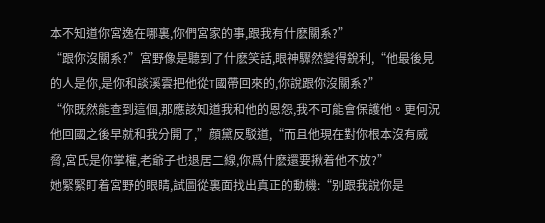本不知道你宮逸在哪裏,你們宮家的事,跟我有什麽關系?”
“跟你沒關系?”宮野像是聽到了什麽笑話,眼神驟然變得銳利,“他最後見的人是你,是你和談溪雲把他從T國帶回來的,你說跟你沒關系?”
“你既然能查到這個,那應該知道我和他的恩怨,我不可能會保護他。更何況他回國之後早就和我分開了,”顔黛反駁道,“而且他現在對你根本沒有威脅,宮氏是你掌權,老爺子也退居二線,你爲什麽還要揪着他不放?”
她緊緊盯着宮野的眼睛,試圖從裏面找出真正的動機:“别跟我說你是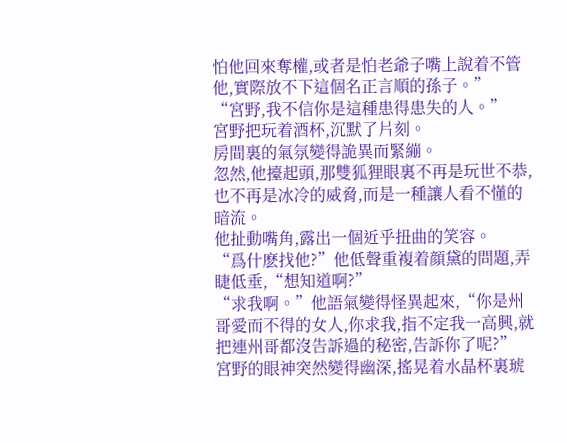怕他回來奪權,或者是怕老爺子嘴上說着不管他,實際放不下這個名正言順的孫子。”
“宮野,我不信你是這種患得患失的人。”
宮野把玩着酒杯,沉默了片刻。
房間裏的氣氛變得詭異而緊繃。
忽然,他擡起頭,那雙狐狸眼裏不再是玩世不恭,也不再是冰冷的威脅,而是一種讓人看不懂的暗流。
他扯動嘴角,露出一個近乎扭曲的笑容。
“爲什麽找他?”他低聲重複着顔黛的問題,弄睫低垂,“想知道啊?”
“求我啊。”他語氣變得怪異起來,“你是州哥愛而不得的女人,你求我,指不定我一高興,就把連州哥都沒告訴過的秘密,告訴你了呢?”
宮野的眼神突然變得幽深,搖晃着水晶杯裏琥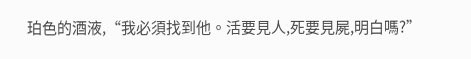珀色的酒液,“我必須找到他。活要見人,死要見屍,明白嗎?”